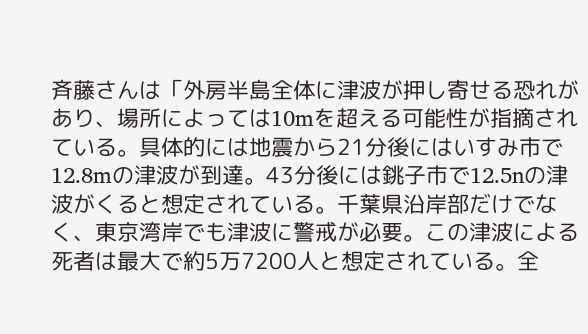斉藤さんは「外房半島全体に津波が押し寄せる恐れがあり、場所によっては10mを超える可能性が指摘されている。具体的には地震から21分後にはいすみ市で12.8mの津波が到達。43分後には銚子市で12.5nの津波がくると想定されている。千葉県沿岸部だけでなく、東京湾岸でも津波に警戒が必要。この津波による死者は最大で約5万7200人と想定されている。全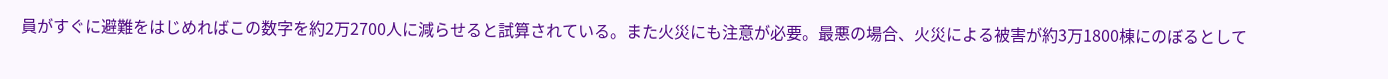員がすぐに避難をはじめればこの数字を約2万2700人に減らせると試算されている。また火災にも注意が必要。最悪の場合、火災による被害が約3万1800棟にのぼるとして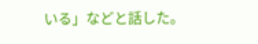いる」などと話した。